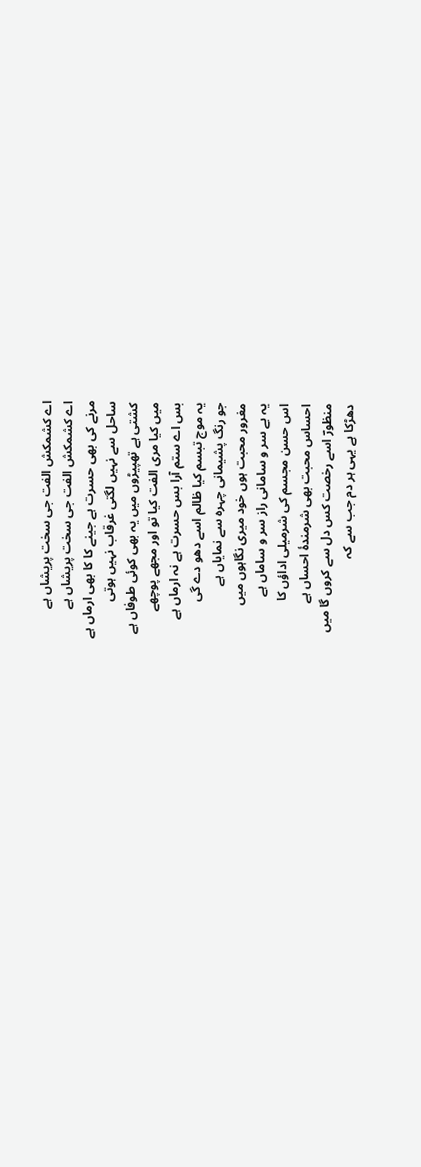اے کشمکش الفت جی سخت پریشاں ہے
اے کشمکش الفت جی سخت پریشاں ہے
مرنے کی بھی حسرت ہے جینے کا کا بھی ارماں ہے
ساحل سے نہیں لگتی غرقاب نہیں ہوتی
کشتی ہے تھپیڑوں میں یہ بھی کوئی طوفاں ہے
میں کیا مری الفت کیا تو اور مجھے پوچھے
بس اے ستم آرا بس حسرت ہے نہ ارماں ہے
یہ موج تبسم کیا ظالم اسے دھو دے گی
جو رنگ پشیمانی چہرہ سے نمایاں ہے
مغرور محبت ہوں خود میری نگاہوں میں
یہ بے سر و سامانی راز سر و ساماں ہے
اس حسن مجسم کی شرمیلی اداؤں کا
احساس محبت بھی شرمندۂ احساں ہے
منظورؔ اسے رخصت کس دل سے کروں گا میں
دھڑکا ہے یہی ہر دم جب سے کہ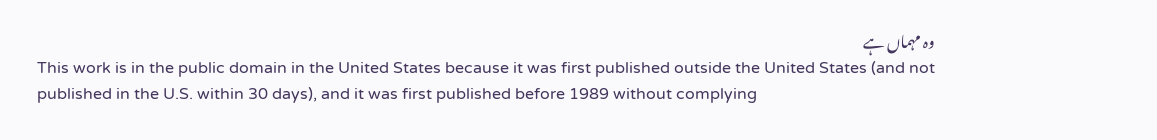وہ مہماں ہے
This work is in the public domain in the United States because it was first published outside the United States (and not published in the U.S. within 30 days), and it was first published before 1989 without complying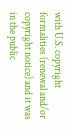with U.S. copyright formalities (renewal and/or copyright notice) and it was in the public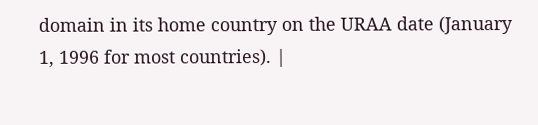domain in its home country on the URAA date (January 1, 1996 for most countries). |